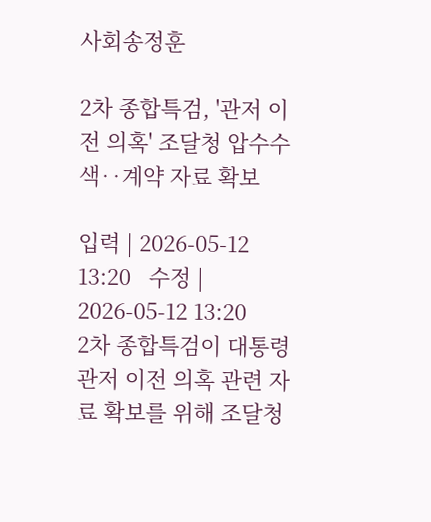사회송정훈

2차 종합특검, '관저 이전 의혹' 조달청 압수수색‥계약 자료 확보

입력 | 2026-05-12 13:20   수정 | 2026-05-12 13:20
2차 종합특검이 대통령 관저 이전 의혹 관련 자료 확보를 위해 조달청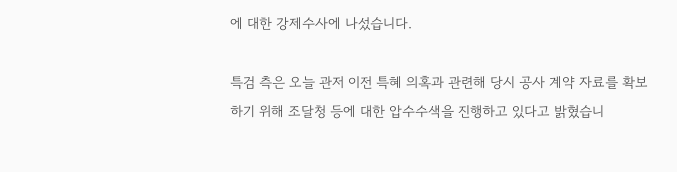에 대한 강제수사에 나섰습니다.

특검 측은 오늘 관저 이전 특혜 의혹과 관련해 당시 공사 계약 자료를 확보하기 위해 조달청 등에 대한 압수수색을 진행하고 있다고 밝혔습니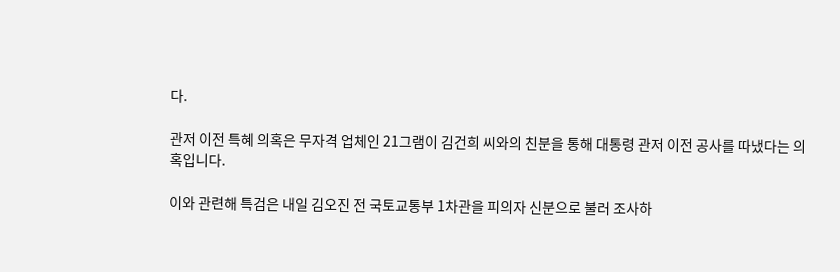다.

관저 이전 특혜 의혹은 무자격 업체인 21그램이 김건희 씨와의 친분을 통해 대통령 관저 이전 공사를 따냈다는 의혹입니다.

이와 관련해 특검은 내일 김오진 전 국토교통부 1차관을 피의자 신분으로 불러 조사하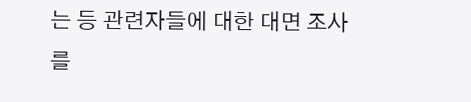는 등 관련자들에 대한 대면 조사를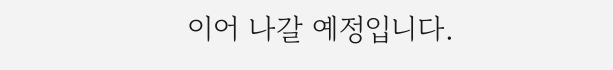이어 나갈 예정입니다.